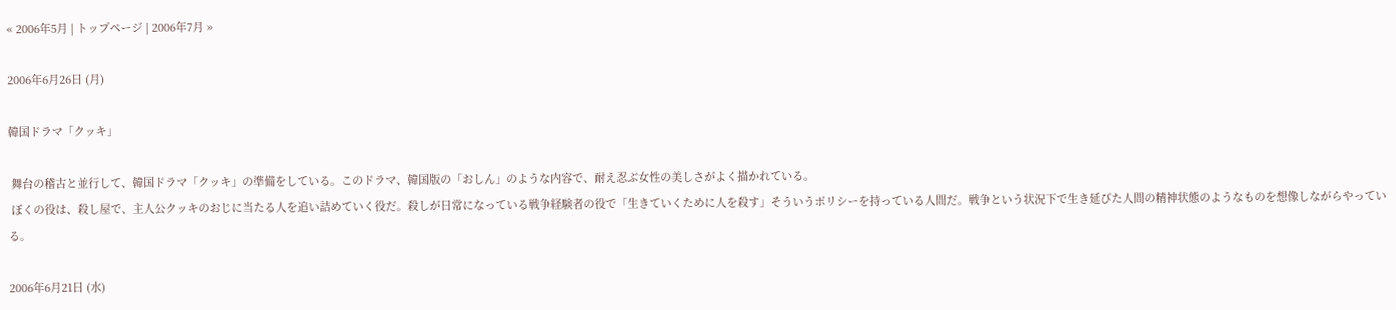« 2006年5月 | トップページ | 2006年7月 »

2006年6月26日 (月)

韓国ドラマ「クッキ」

 舞台の稽古と並行して、韓国ドラマ「クッキ」の準備をしている。このドラマ、韓国版の「おしん」のような内容で、耐え忍ぶ女性の美しさがよく描かれている。
 ぼくの役は、殺し屋で、主人公クッキのおじに当たる人を追い詰めていく役だ。殺しが日常になっている戦争経験者の役で「生きていくために人を殺す」そういうポリシーを持っている人間だ。戦争という状況下で生き延びた人間の精神状態のようなものを想像しながらやっている。

2006年6月21日 (水)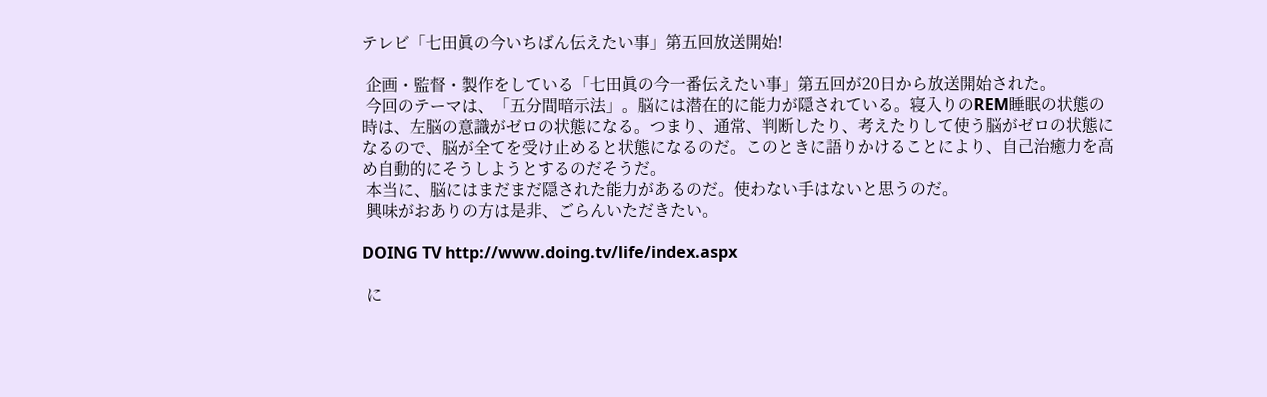テレビ「七田眞の今いちばん伝えたい事」第五回放送開始!

 企画・監督・製作をしている「七田眞の今一番伝えたい事」第五回が20日から放送開始された。
 今回のテーマは、「五分間暗示法」。脳には潜在的に能力が隠されている。寝入りのREM睡眠の状態の時は、左脳の意識がゼロの状態になる。つまり、通常、判断したり、考えたりして使う脳がゼロの状態になるので、脳が全てを受け止めると状態になるのだ。このときに語りかけることにより、自己治癒力を高め自動的にそうしようとするのだそうだ。
 本当に、脳にはまだまだ隠された能力があるのだ。使わない手はないと思うのだ。
 興味がおありの方は是非、ごらんいただきたい。

DOING TV http://www.doing.tv/life/index.aspx

 に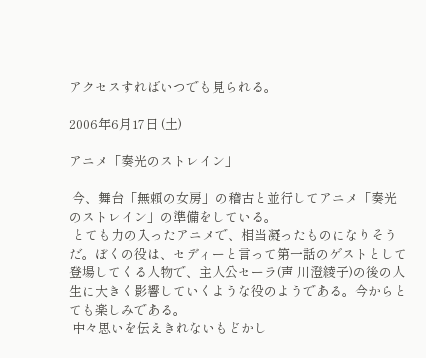アクセスすればいつでも見られる。

2006年6月17日 (土)

アニメ「奏光のストレイン」

 今、舞台「無頼の女房」の稽古と並行してアニメ「奏光のストレイン」の準備をしている。
 とても力の入ったアニメで、相当凝ったものになりそうだ。ぼくの役は、セディーと言って第一話のゲストとして登場してくる人物で、主人公セーラ(声 川澄綾子)の後の人生に大きく影響していくような役のようである。今からとても楽しみである。
 中々思いを伝えきれないもどかし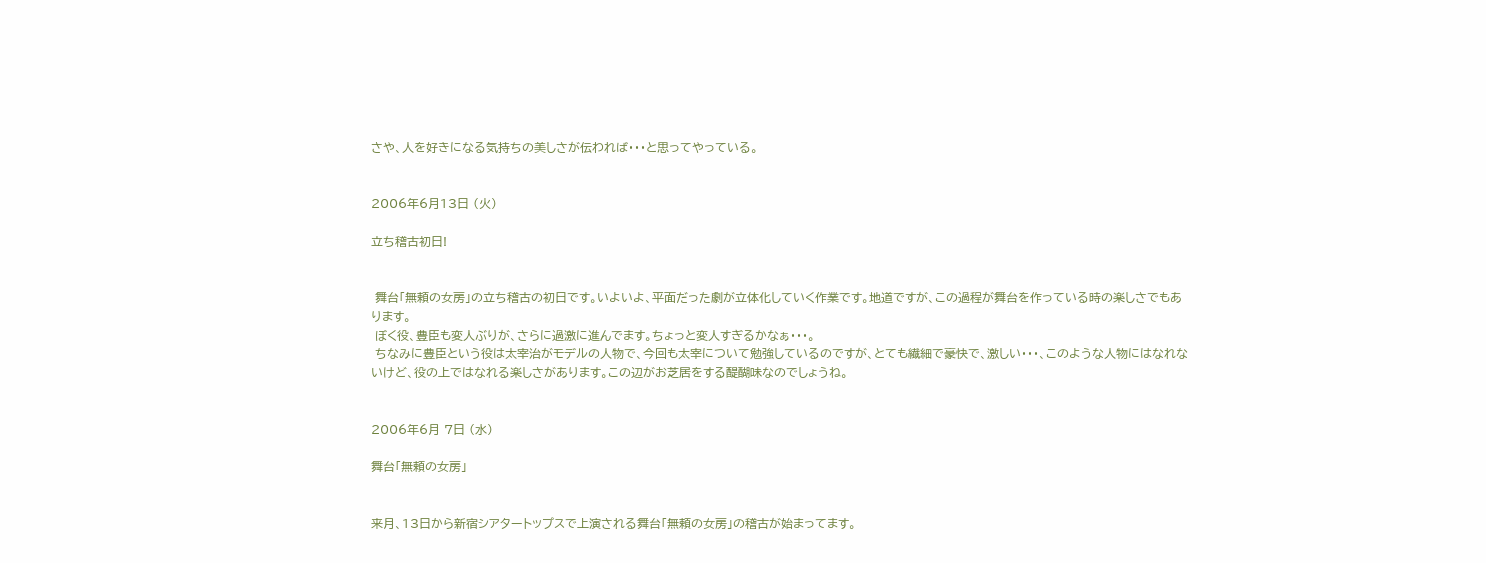さや、人を好きになる気持ちの美しさが伝われば・・・と思ってやっている。


2006年6月13日 (火)

立ち稽古初日!


 舞台「無頼の女房」の立ち稽古の初日です。いよいよ、平面だった劇が立体化していく作業です。地道ですが、この過程が舞台を作っている時の楽しさでもあります。
 ぼく役、豊臣も変人ぶりが、さらに過激に進んでます。ちょっと変人すぎるかなぁ・・・。
 ちなみに豊臣という役は太宰治がモデルの人物で、今回も太宰について勉強しているのですが、とても繊細で豪快で、激しい・・・、このような人物にはなれないけど、役の上ではなれる楽しさがあります。この辺がお芝居をする醍醐味なのでしょうね。


2006年6月 7日 (水)

舞台「無頼の女房」


来月、13日から新宿シアタートップスで上演される舞台「無頼の女房」の稽古が始まってます。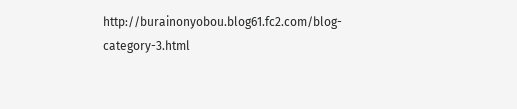http://burainonyobou.blog61.fc2.com/blog-category-3.html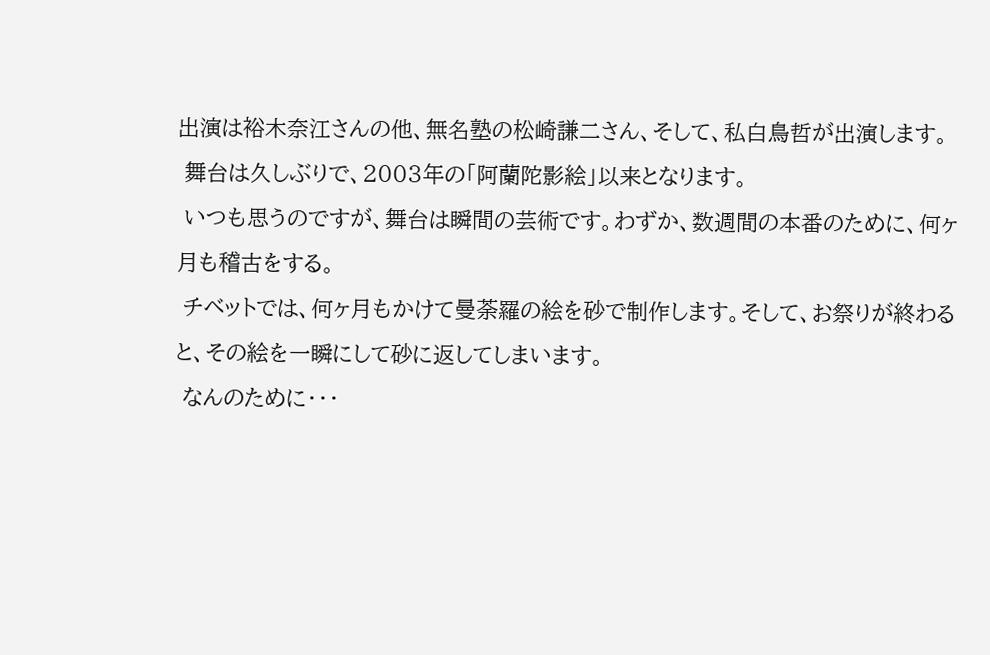出演は裕木奈江さんの他、無名塾の松崎謙二さん、そして、私白鳥哲が出演します。
 舞台は久しぶりで、2003年の「阿蘭陀影絵」以来となります。
 いつも思うのですが、舞台は瞬間の芸術です。わずか、数週間の本番のために、何ヶ月も稽古をする。
 チベットでは、何ヶ月もかけて曼荼羅の絵を砂で制作します。そして、お祭りが終わると、その絵を一瞬にして砂に返してしまいます。
 なんのために・・・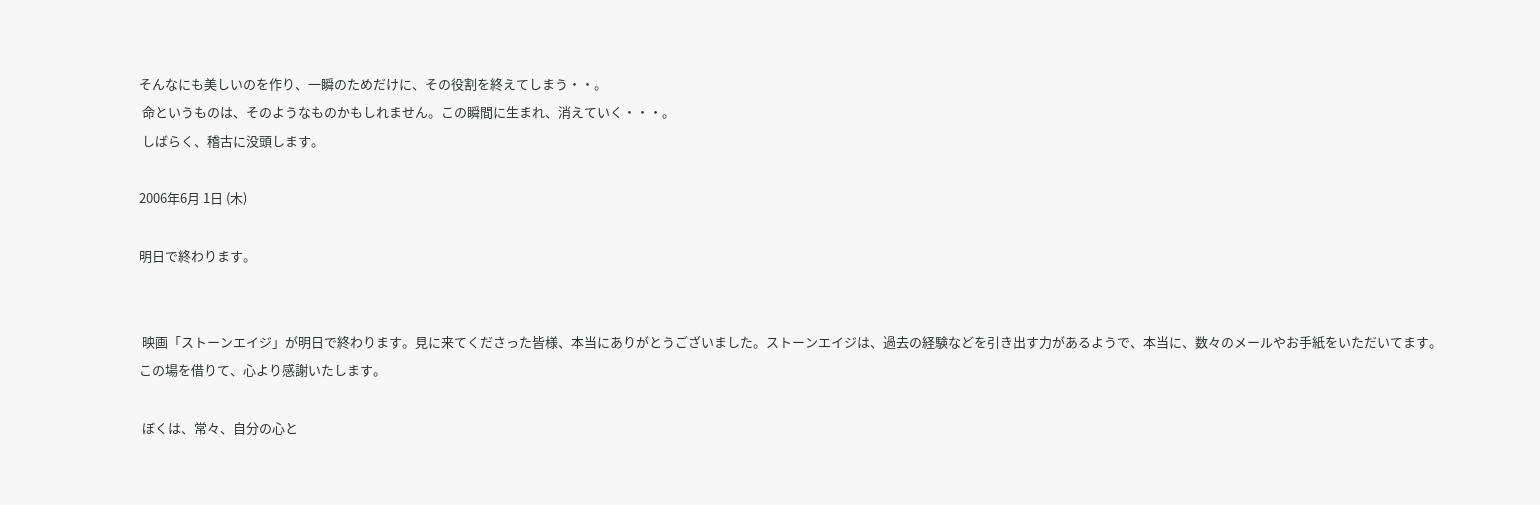そんなにも美しいのを作り、一瞬のためだけに、その役割を終えてしまう・・。
 命というものは、そのようなものかもしれません。この瞬間に生まれ、消えていく・・・。
 しばらく、稽古に没頭します。

2006年6月 1日 (木)

明日で終わります。


 映画「ストーンエイジ」が明日で終わります。見に来てくださった皆様、本当にありがとうございました。ストーンエイジは、過去の経験などを引き出す力があるようで、本当に、数々のメールやお手紙をいただいてます。この場を借りて、心より感謝いたします。

 ぼくは、常々、自分の心と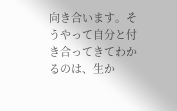向き合います。そうやって自分と付き合ってきてわかるのは、生か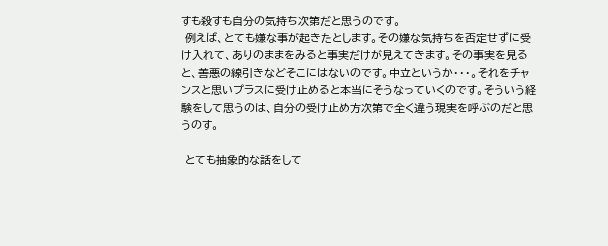すも殺すも自分の気持ち次第だと思うのです。
 例えば、とても嫌な事が起きたとします。その嫌な気持ちを否定せずに受け入れて、ありのままをみると事実だけが見えてきます。その事実を見ると、善悪の線引きなどそこにはないのです。中立というか・・・。それをチャンスと思いプラスに受け止めると本当にそうなっていくのです。そういう経験をして思うのは、自分の受け止め方次第で全く違う現実を呼ぶのだと思うのす。

 とても抽象的な話をして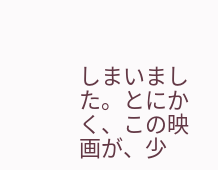しまいました。とにかく、この映画が、少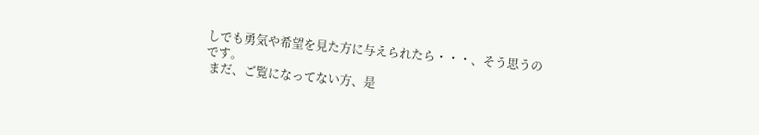しでも勇気や希望を見た方に与えられたら・・・、そう思うのです。
 まだ、ご覧になってない方、是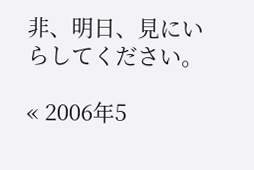非、明日、見にいらしてください。

« 2006年5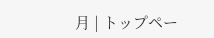月 | トップペー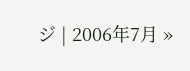ジ | 2006年7月 »